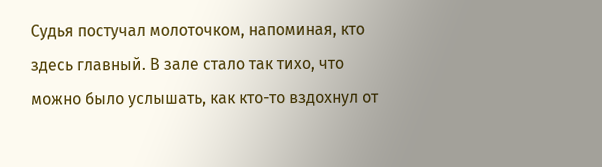Судья постучал молоточком, напоминая, кто здесь главный. В зале стало так тихо, что можно было услышать, как кто-то вздохнул от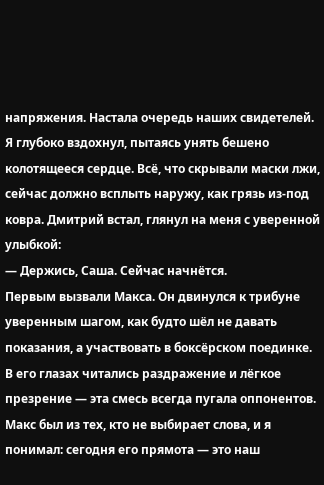напряжения. Настала очередь наших свидетелей. Я глубоко вздохнул, пытаясь унять бешено колотящееся сердце. Всё, что скрывали маски лжи, сейчас должно всплыть наружу, как грязь из-под ковра. Дмитрий встал, глянул на меня с уверенной улыбкой:
— Держись, Саша. Сейчас начнётся.
Первым вызвали Макса. Он двинулся к трибуне уверенным шагом, как будто шёл не давать показания, а участвовать в боксёрском поединке. В его глазах читались раздражение и лёгкое презрение — эта смесь всегда пугала оппонентов. Макс был из тех, кто не выбирает слова, и я понимал: сегодня его прямота — это наш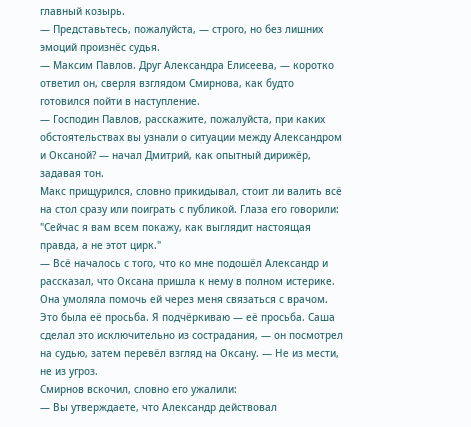главный козырь.
— Представьтесь, пожалуйста, — строго, но без лишних эмоций произнёс судья.
— Максим Павлов. Друг Александра Елисеева, — коротко ответил он, сверля взглядом Смирнова, как будто готовился пойти в наступление.
— Господин Павлов, расскажите, пожалуйста, при каких обстоятельствах вы узнали о ситуации между Александром и Оксаной? — начал Дмитрий, как опытный дирижёр, задавая тон.
Макс прищурился, словно прикидывал, стоит ли валить всё на стол сразу или поиграть с публикой. Глаза его говорили: "Сейчас я вам всем покажу, как выглядит настоящая правда, а не этот цирк."
— Всё началось с того, что ко мне подошёл Александр и рассказал, что Оксана пришла к нему в полном истерике. Она умоляла помочь ей через меня связаться с врачом. Это была её просьба. Я подчёркиваю — её просьба. Саша сделал это исключительно из сострадания, — он посмотрел на судью, затем перевёл взгляд на Оксану. — Не из мести, не из угроз.
Смирнов вскочил, словно его ужалили:
— Вы утверждаете, что Александр действовал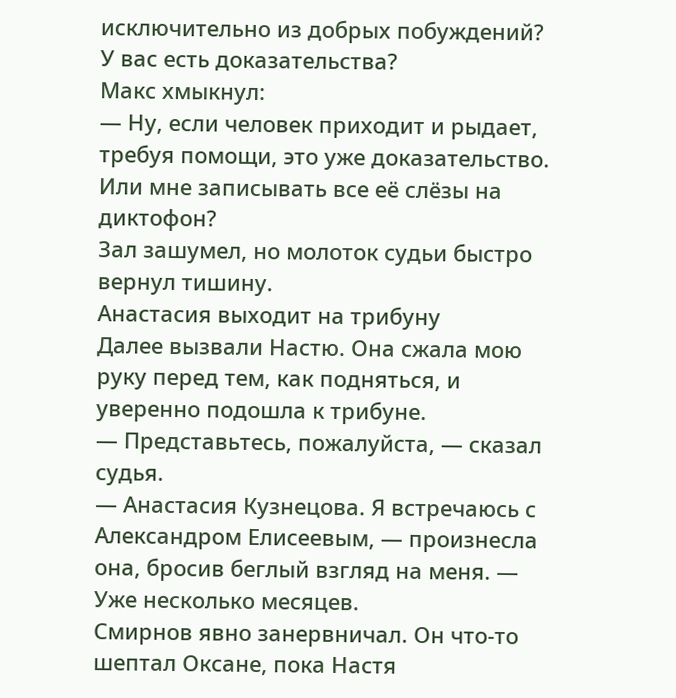исключительно из добрых побуждений? У вас есть доказательства?
Макс хмыкнул:
— Ну, если человек приходит и рыдает, требуя помощи, это уже доказательство. Или мне записывать все её слёзы на диктофон?
Зал зашумел, но молоток судьи быстро вернул тишину.
Анастасия выходит на трибуну
Далее вызвали Настю. Она сжала мою руку перед тем, как подняться, и уверенно подошла к трибуне.
— Представьтесь, пожалуйста, — сказал судья.
— Анастасия Кузнецова. Я встречаюсь с Александром Елисеевым, — произнесла она, бросив беглый взгляд на меня. — Уже несколько месяцев.
Смирнов явно занервничал. Он что-то шептал Оксане, пока Настя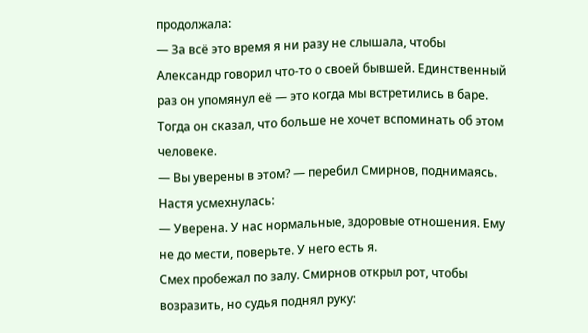продолжала:
— За всё это время я ни разу не слышала, чтобы Александр говорил что-то о своей бывшей. Единственный раз он упомянул её — это когда мы встретились в баре. Тогда он сказал, что больше не хочет вспоминать об этом человеке.
— Вы уверены в этом? — перебил Смирнов, поднимаясь.
Настя усмехнулась:
— Уверена. У нас нормальные, здоровые отношения. Ему не до мести, поверьте. У него есть я.
Смех пробежал по залу. Смирнов открыл рот, чтобы возразить, но судья поднял руку: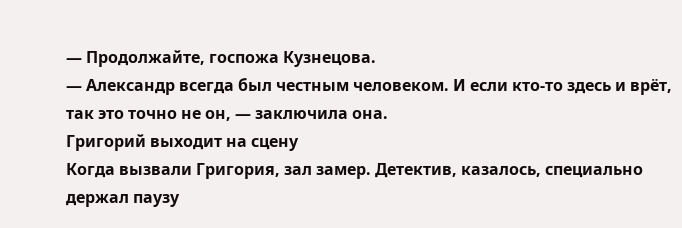— Продолжайте, госпожа Кузнецова.
— Александр всегда был честным человеком. И если кто-то здесь и врёт, так это точно не он, — заключила она.
Григорий выходит на сцену
Когда вызвали Григория, зал замер. Детектив, казалось, специально держал паузу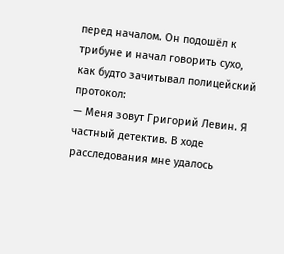перед началом. Он подошёл к трибуне и начал говорить сухо, как будто зачитывал полицейский протокол:
— Меня зовут Григорий Левин. Я частный детектив. В ходе расследования мне удалось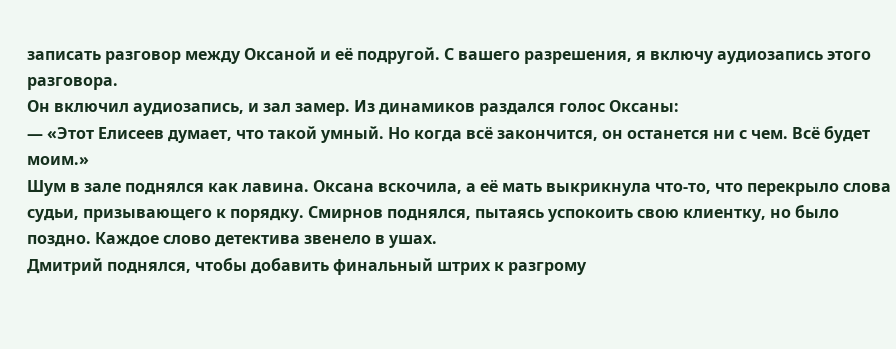записать разговор между Оксаной и её подругой. С вашего разрешения, я включу аудиозапись этого разговора.
Он включил аудиозапись, и зал замер. Из динамиков раздался голос Оксаны:
— «Этот Елисеев думает, что такой умный. Но когда всё закончится, он останется ни с чем. Всё будет моим.»
Шум в зале поднялся как лавина. Оксана вскочила, а её мать выкрикнула что-то, что перекрыло слова судьи, призывающего к порядку. Смирнов поднялся, пытаясь успокоить свою клиентку, но было поздно. Каждое слово детектива звенело в ушах.
Дмитрий поднялся, чтобы добавить финальный штрих к разгрому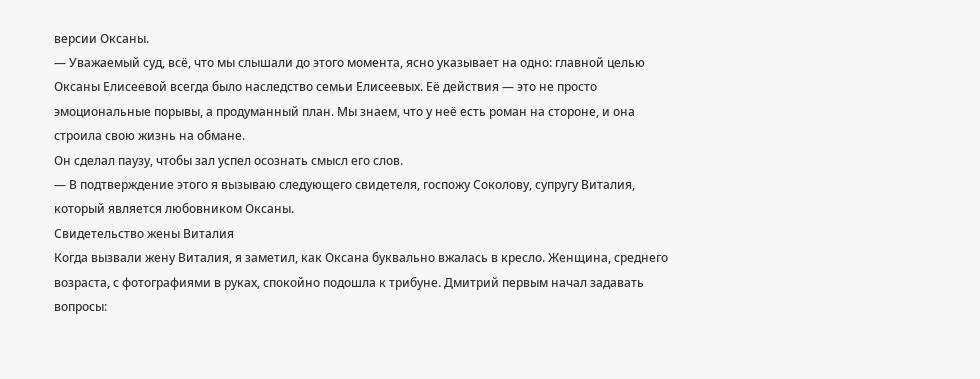версии Оксаны.
— Уважаемый суд, всё, что мы слышали до этого момента, ясно указывает на одно: главной целью Оксаны Елисеевой всегда было наследство семьи Елисеевых. Её действия — это не просто эмоциональные порывы, а продуманный план. Мы знаем, что у неё есть роман на стороне, и она строила свою жизнь на обмане.
Он сделал паузу, чтобы зал успел осознать смысл его слов.
— В подтверждение этого я вызываю следующего свидетеля, госпожу Соколову, супругу Виталия, который является любовником Оксаны.
Свидетельство жены Виталия
Когда вызвали жену Виталия, я заметил, как Оксана буквально вжалась в кресло. Женщина, среднего возраста, с фотографиями в руках, спокойно подошла к трибуне. Дмитрий первым начал задавать вопросы: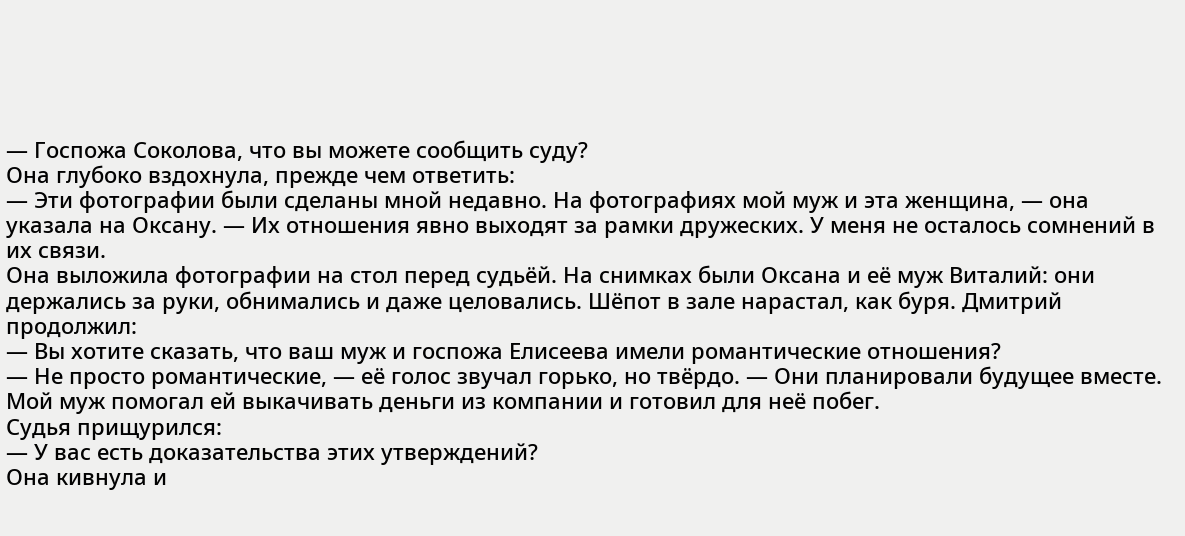— Госпожа Соколова, что вы можете сообщить суду?
Она глубоко вздохнула, прежде чем ответить:
— Эти фотографии были сделаны мной недавно. На фотографиях мой муж и эта женщина, — она указала на Оксану. — Их отношения явно выходят за рамки дружеских. У меня не осталось сомнений в их связи.
Она выложила фотографии на стол перед судьёй. На снимках были Оксана и её муж Виталий: они держались за руки, обнимались и даже целовались. Шёпот в зале нарастал, как буря. Дмитрий продолжил:
— Вы хотите сказать, что ваш муж и госпожа Елисеева имели романтические отношения?
— Не просто романтические, — её голос звучал горько, но твёрдо. — Они планировали будущее вместе. Мой муж помогал ей выкачивать деньги из компании и готовил для неё побег.
Судья прищурился:
— У вас есть доказательства этих утверждений?
Она кивнула и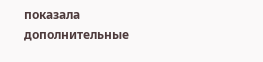показала дополнительные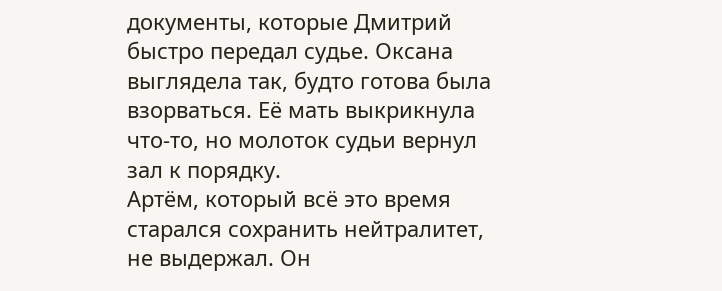документы, которые Дмитрий быстро передал судье. Оксана выглядела так, будто готова была взорваться. Её мать выкрикнула что-то, но молоток судьи вернул зал к порядку.
Артём, который всё это время старался сохранить нейтралитет, не выдержал. Он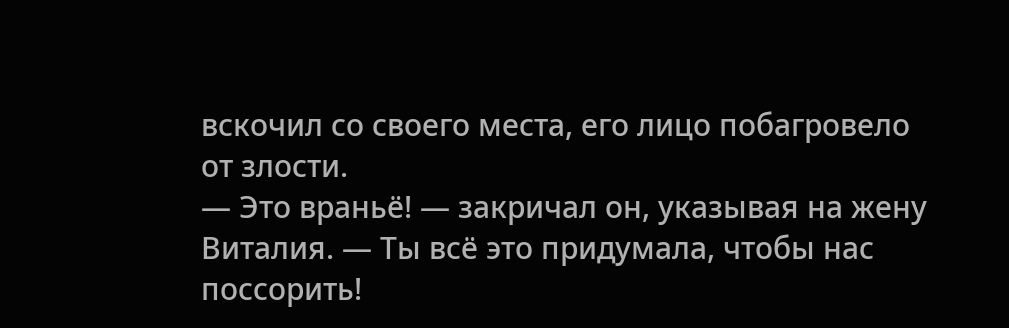вскочил со своего места, его лицо побагровело от злости.
— Это враньё! — закричал он, указывая на жену Виталия. — Ты всё это придумала, чтобы нас поссорить!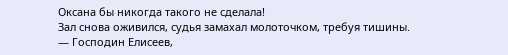Оксана бы никогда такого не сделала!
Зал снова оживился, судья замахал молоточком, требуя тишины.
— Господин Елисеев,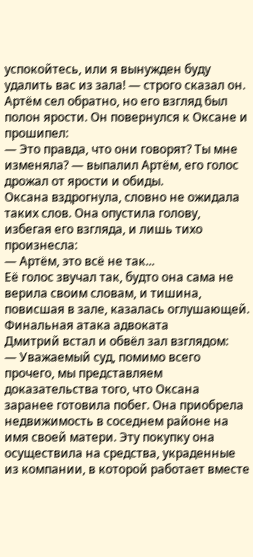успокойтесь, или я вынужден буду удалить вас из зала! — строго сказал он.
Артём сел обратно, но его взгляд был полон ярости. Он повернулся к Оксане и прошипел:
— Это правда, что они говорят? Ты мне изменяла? — выпалил Артём, его голос дрожал от ярости и обиды.
Оксана вздрогнула, словно не ожидала таких слов. Она опустила голову, избегая его взгляда, и лишь тихо произнесла:
— Артём, это всё не так...
Её голос звучал так, будто она сама не верила своим словам, и тишина, повисшая в зале, казалась оглушающей.
Финальная атака адвоката
Дмитрий встал и обвёл зал взглядом:
— Уважаемый суд, помимо всего прочего, мы представляем доказательства того, что Оксана заранее готовила побег. Она приобрела недвижимость в соседнем районе на имя своей матери. Эту покупку она осуществила на средства, украденные из компании, в которой работает вместе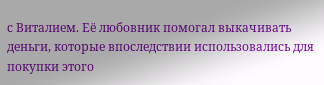с Виталием. Её любовник помогал выкачивать деньги, которые впоследствии использовались для покупки этого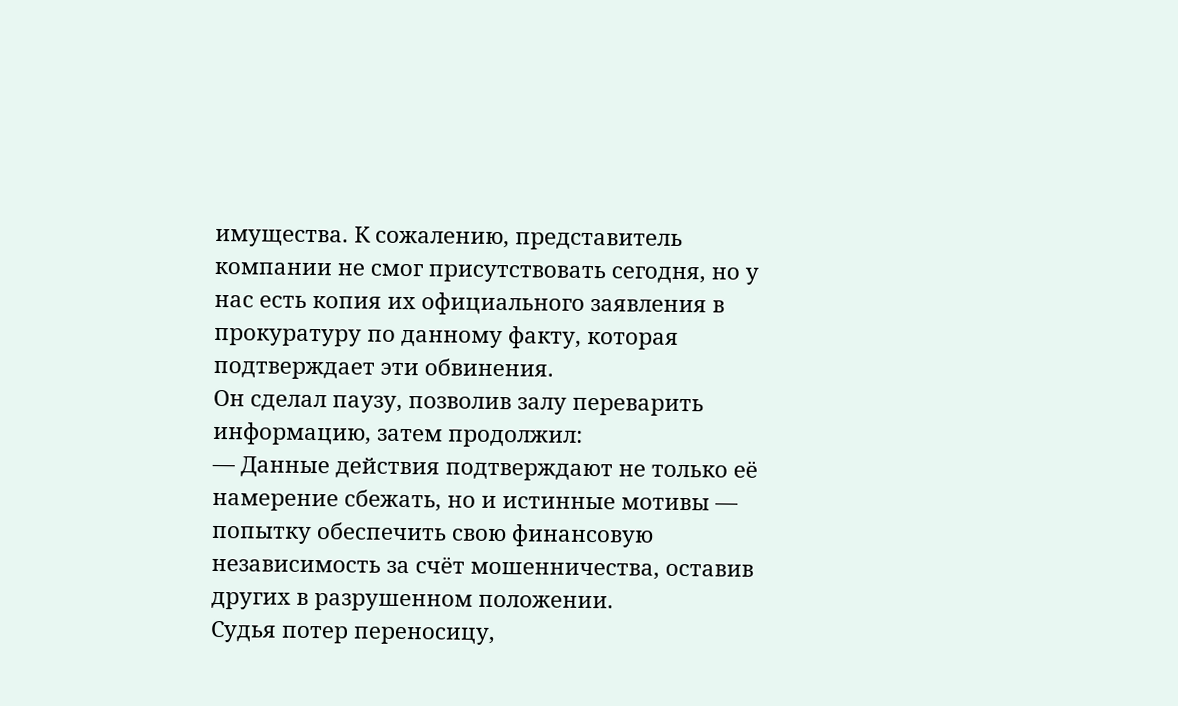имущества. К сожалению, представитель компании не смог присутствовать сегодня, но у нас есть копия их официального заявления в прокуратуру по данному факту, которая подтверждает эти обвинения.
Он сделал паузу, позволив залу переварить информацию, затем продолжил:
— Данные действия подтверждают не только её намерение сбежать, но и истинные мотивы — попытку обеспечить свою финансовую независимость за счёт мошенничества, оставив других в разрушенном положении.
Судья потер переносицу,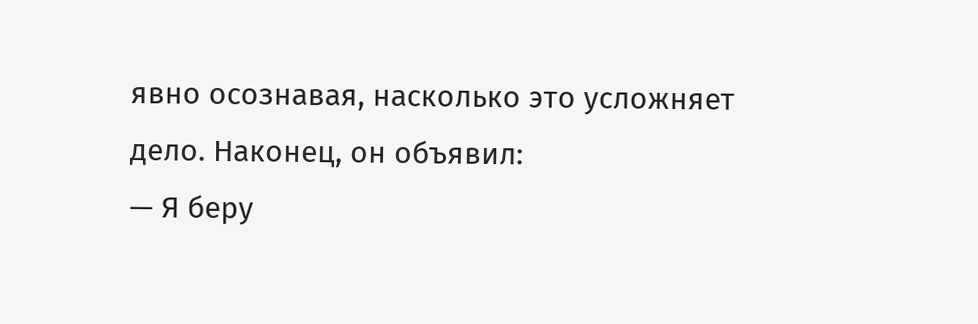явно осознавая, насколько это усложняет дело. Наконец, он объявил:
— Я беру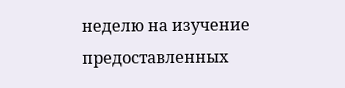неделю на изучение предоставленных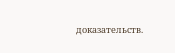доказательств.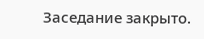Заседание закрыто.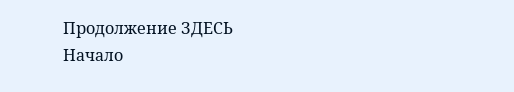Продолжение ЗДЕСЬ
Начало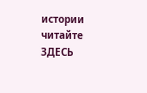истории читайте ЗДЕСЬ